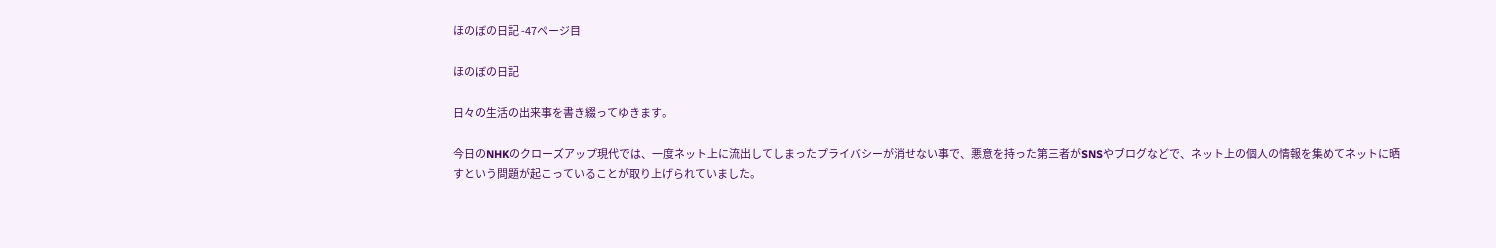ほのぼの日記 -47ページ目

ほのぼの日記

日々の生活の出来事を書き綴ってゆきます。

今日のNHKのクローズアップ現代では、一度ネット上に流出してしまったプライバシーが消せない事で、悪意を持った第三者がSNSやブログなどで、ネット上の個人の情報を集めてネットに晒すという問題が起こっていることが取り上げられていました。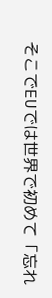そこでEUでは世界で初めて「忘れ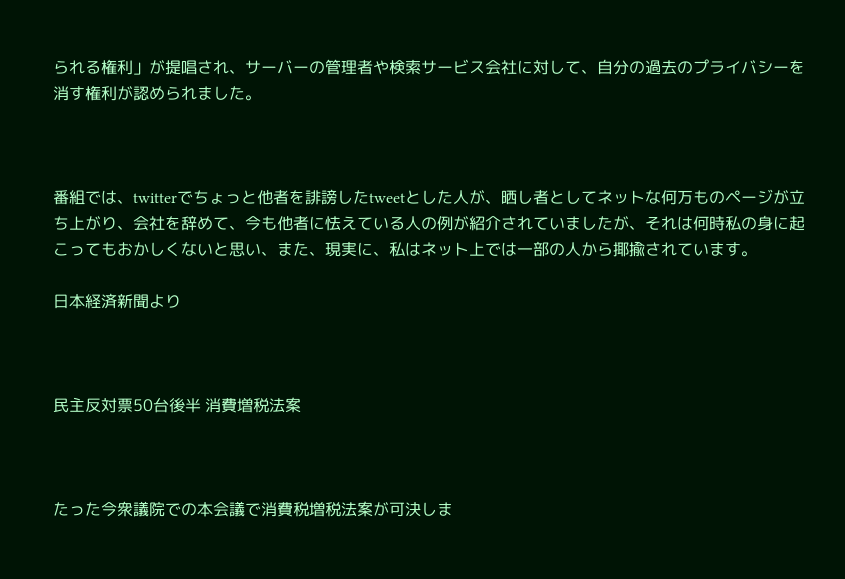られる権利」が提唱され、サーバーの管理者や検索サービス会社に対して、自分の過去のプライバシーを消す権利が認められました。



番組では、twitterでちょっと他者を誹謗したtweetとした人が、晒し者としてネットな何万ものページが立ち上がり、会社を辞めて、今も他者に怯えている人の例が紹介されていましたが、それは何時私の身に起こってもおかしくないと思い、また、現実に、私はネット上では一部の人から揶揄されています。

日本経済新聞より



民主反対票50台後半 消費増税法案



たった今衆議院での本会議で消費税増税法案が可決しま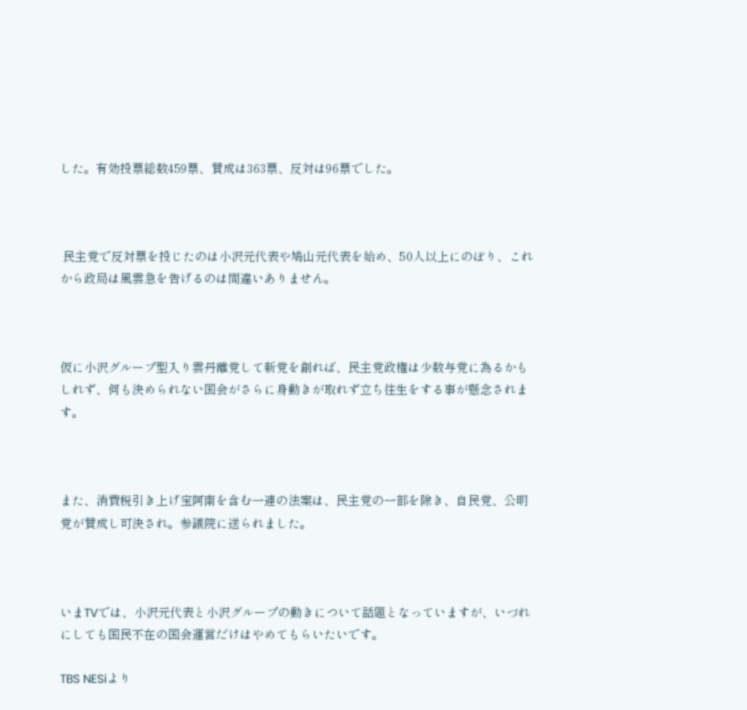した。有効投票総数459票、賛成は363票、反対は96票でした。



 民主党で反対票を投じたのは小沢元代表や鳩山元代表を始め、50人以上にのぼり、これから政局は風雲急を告げるのは間違いありません。



仮に小沢グループ型入り雲丹離党して新党を創れば、民主党政権は少数与党に為るかもしれず、何も決められない国会がさらに身動きが取れず立ち往生をする事が懸念されます。



また、消費税引き上げ宝阿南を含む一連の法案は、民主党の一部を除き、自民党、公明党が賛成し可決され。参議院に送られました。



いまTVでは、小沢元代表と小沢グループの動きについて話題となっていますが、いづれにしても国民不在の国会運営だけはやめてもらいたいです。

TBS NESiより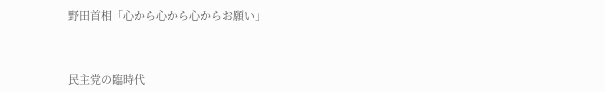野田首相「心から心から心からお願い」



民主党の臨時代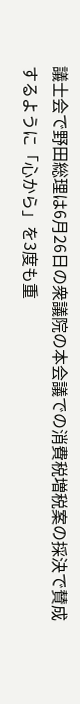議士会で野田総理は6月26日の衆議院の本会議での消費税増税案の採決で賛成するように「心から」を3度も重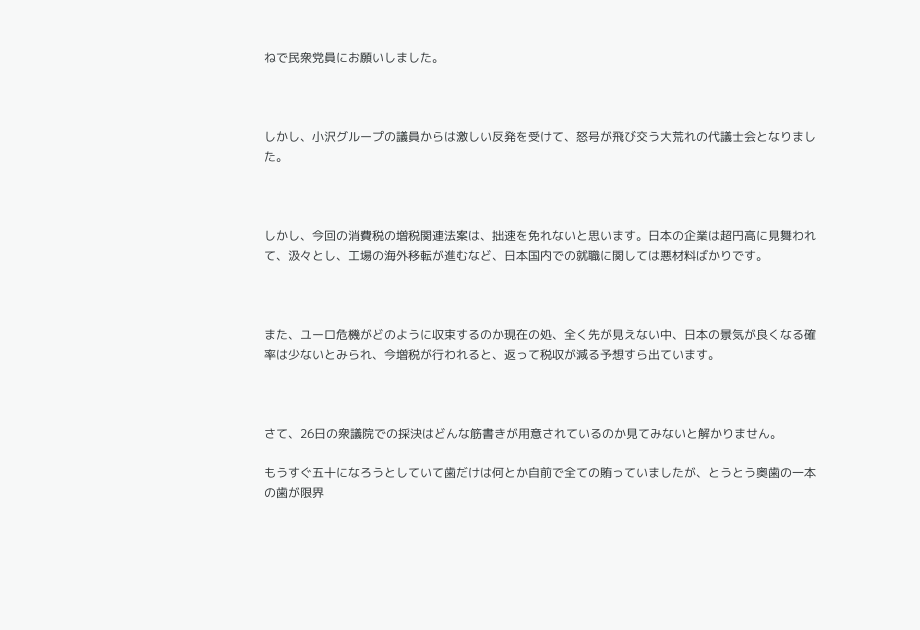ねで民衆党員にお願いしました。



しかし、小沢グループの議員からは激しい反発を受けて、怒号が飛び交う大荒れの代議士会となりました。



しかし、今回の消費税の増税関連法案は、拙速を免れないと思います。日本の企業は超円高に見舞われて、汲々とし、工場の海外移転が進むなど、日本国内での就職に関しては悪材料ばかりです。



また、ユーロ危機がどのように収束するのか現在の処、全く先が見えない中、日本の景気が良くなる確率は少ないとみられ、今増税が行われると、返って税収が減る予想すら出ています。



さて、26日の衆議院での採決はどんな筋書きが用意されているのか見てみないと解かりません。

もうすぐ五十になろうとしていて歯だけは何とか自前で全ての賄っていましたが、とうとう奥歯の一本の歯が限界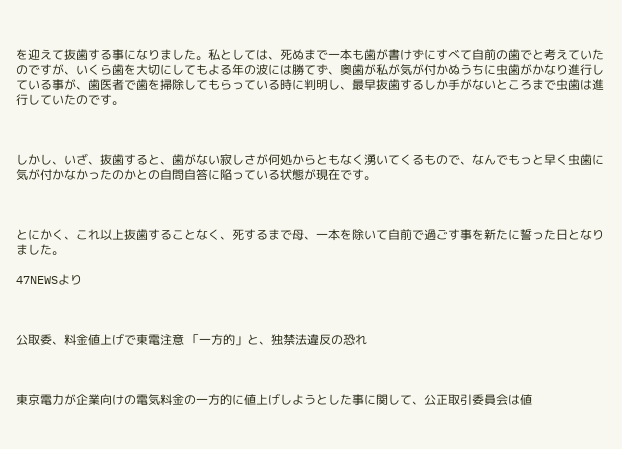を迎えて抜歯する事になりました。私としては、死ぬまで一本も歯が書けずにすべて自前の歯でと考えていたのですが、いくら歯を大切にしてもよる年の波には勝てず、奥歯が私が気が付かぬうちに虫歯がかなり進行している事が、歯医者で歯を掃除してもらっている時に判明し、最早抜歯するしか手がないところまで虫歯は進行していたのです。



しかし、いざ、抜歯すると、歯がない寂しさが何処からともなく湧いてくるもので、なんでもっと早く虫歯に気が付かなかったのかとの自問自答に陥っている状態が現在です。



とにかく、これ以上抜歯することなく、死するまで母、一本を除いて自前で過ごす事を新たに誓った日となりました。

47NEWSより



公取委、料金値上げで東電注意 「一方的」と、独禁法違反の恐れ



東京電力が企業向けの電気料金の一方的に値上げしようとした事に関して、公正取引委員会は値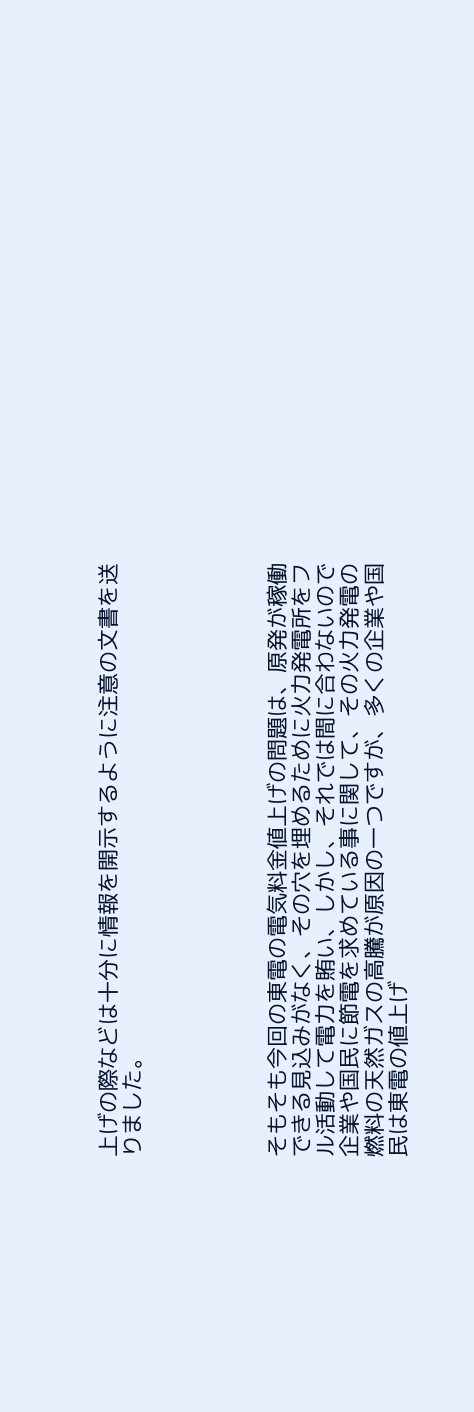上げの際などは十分に情報を開示するように注意の文書を送りました。





そもそも今回の東電の電気料金値上げの問題は、原発が稼働できる見込みがなく、その穴を埋めるために火力発電所をフル活動して電力を賄い、しかし、それでは間に合わないので企業や国民に節電を求めている事に関して、その火力発電の燃料の天然ガスの高騰が原因の一つですが、多くの企業や国民は東電の値上げ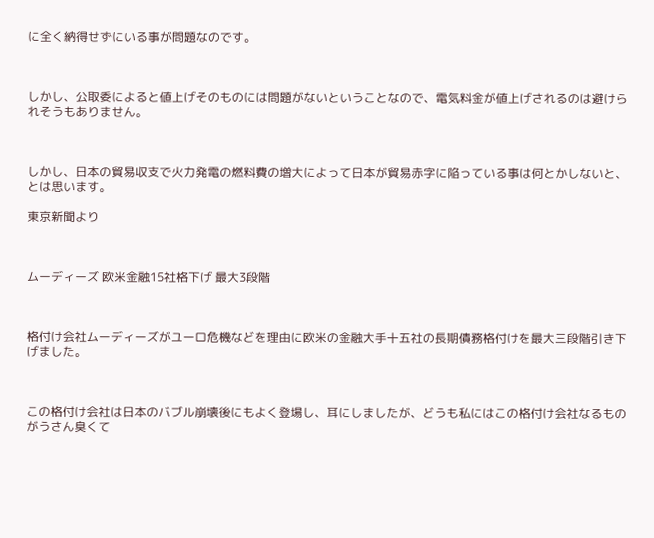に全く納得せずにいる事が問題なのです。



しかし、公取委によると値上げそのものには問題がないということなので、電気料金が値上げされるのは避けられそうもありません。



しかし、日本の貿易収支で火力発電の燃料費の増大によって日本が貿易赤字に陥っている事は何とかしないと、とは思います。

東京新聞より



ムーディーズ 欧米金融15社格下げ 最大3段階



格付け会社ムーディーズがユーロ危機などを理由に欧米の金融大手十五社の長期債務格付けを最大三段階引き下げました。



この格付け会社は日本のバブル崩壊後にもよく登場し、耳にしましたが、どうも私にはこの格付け会社なるものがうさん臭くて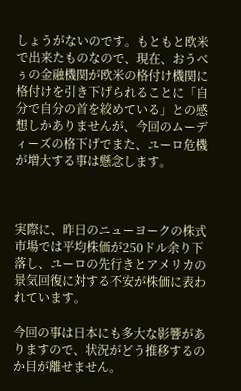しょうがないのです。もともと欧米で出来たものなので、現在、おうべぅの金融機関が欧米の格付け機関に格付けを引き下げられることに「自分で自分の首を絞めている」との感想しかありませんが、今回のムーディーズの格下げでまた、ユーロ危機が増大する事は懸念します。



実際に、昨日のニューヨークの株式市場では平均株価が250ドル余り下落し、ユーロの先行きとアメリカの景気回復に対する不安が株価に表われています。

今回の事は日本にも多大な影響がありますので、状況がどう推移するのか目が離せません。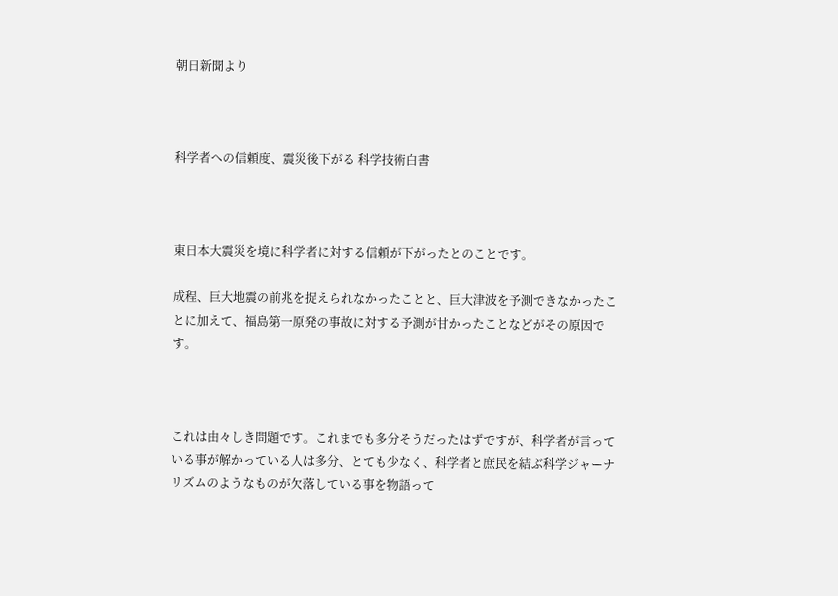朝日新聞より



科学者への信頼度、震災後下がる 科学技術白書



東日本大震災を境に科学者に対する信頼が下がったとのことです。

成程、巨大地震の前兆を捉えられなかったことと、巨大津波を予測できなかったことに加えて、福島第一原発の事故に対する予測が甘かったことなどがその原因です。



これは由々しき問題です。これまでも多分そうだったはずですが、科学者が言っている事が解かっている人は多分、とても少なく、科学者と庶民を結ぶ科学ジャーナリズムのようなものが欠落している事を物語って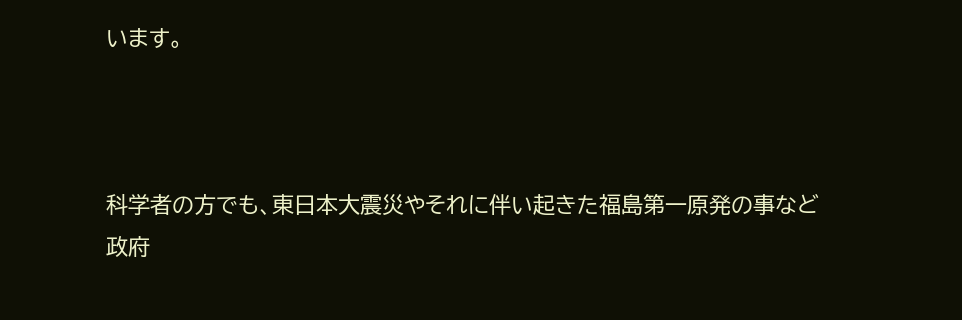います。



科学者の方でも、東日本大震災やそれに伴い起きた福島第一原発の事など政府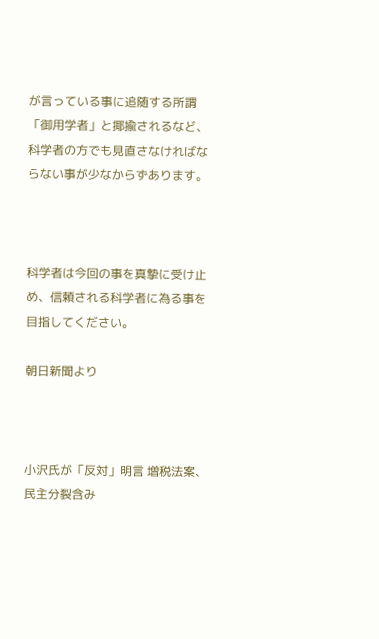が言っている事に追随する所謂「御用学者」と揶揄されるなど、科学者の方でも見直さなければならない事が少なからずあります。



科学者は今回の事を真摯に受け止め、信頼される科学者に為る事を目指してください。

朝日新聞より



小沢氏が「反対」明言 増税法案、民主分裂含み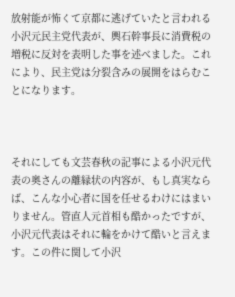放射能が怖くて京都に逃げていたと言われる小沢元民主党代表が、輿石幹事長に消費税の増税に反対を表明した事を述べました。これにより、民主党は分裂含みの展開をはらむことになります。



それにしても文芸春秋の記事による小沢元代表の奥さんの離縁状の内容が、もし真実ならば、こんな小心者に国を任せるわけにはまいりません。管直人元首相も酷かったですが、小沢元代表はそれに輪をかけて酷いと言えます。この件に関して小沢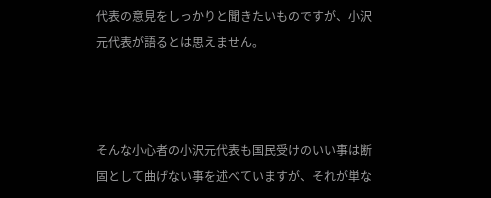代表の意見をしっかりと聞きたいものですが、小沢元代表が語るとは思えません。



そんな小心者の小沢元代表も国民受けのいい事は断固として曲げない事を述べていますが、それが単な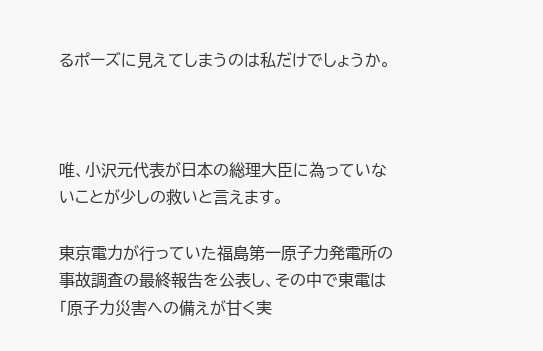るポーズに見えてしまうのは私だけでしょうか。



唯、小沢元代表が日本の総理大臣に為っていないことが少しの救いと言えます。

東京電力が行っていた福島第一原子力発電所の事故調査の最終報告を公表し、その中で東電は「原子力災害への備えが甘く実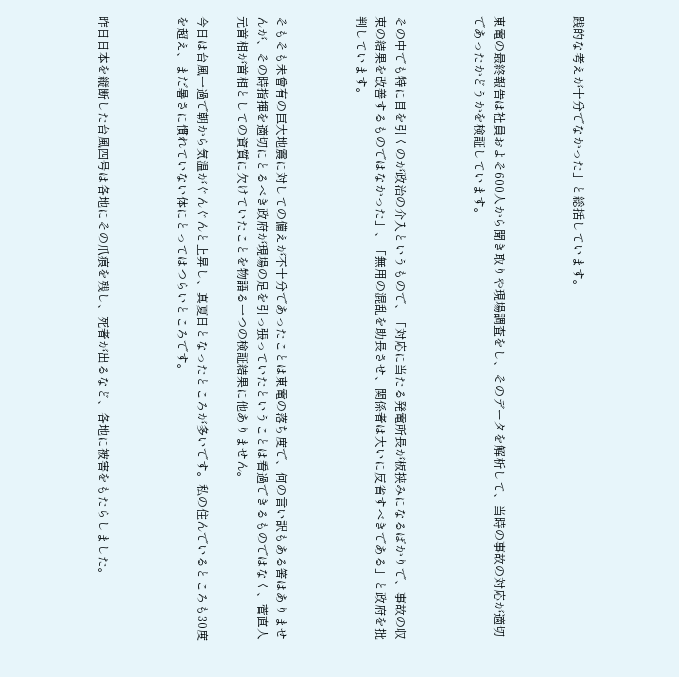践的な考えが十分でなかった」と総括しています。



東電の最終報告は社員およそ600人から聞き取りや現場調査をし、そのデータを解析して、当時の事故の対応が適切であったかどうかを検証しています。



その中でも特に目を引くのが政治の介入というもので、「対応に当たる発電所長が板挟みになるばかりで、事故の収束の結果を改善するものではなかった」、「無用の混乱を助長させ、関係者は大いに反省すべきである」と政府を批判しています。



そもそも未曾有の巨大地震に対しての備えが不十分であったことは東電の落ち度で、何の言い訳もある筈はありませんが、その時指揮を適切にとるべき政府が現場の足を引っ張っていたということは看過できるものではなく、菅直人元首相が首相としての資質に欠けていたことを物語る一つの検証結果に他ありません。

今日は台風一過で朝から気温がぐんぐんと上昇し、真夏日となったところが多いです。私の住んでいるところも30度を超え、まだ暑さに慣れていない体にとってはつらいところです。



昨日日本を縦断した台風四号は各地にその爪痕を残し、死者が出るなど、各地に被害をもたらしました。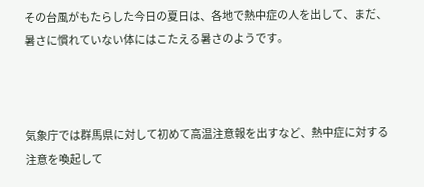その台風がもたらした今日の夏日は、各地で熱中症の人を出して、まだ、暑さに慣れていない体にはこたえる暑さのようです。



気象庁では群馬県に対して初めて高温注意報を出すなど、熱中症に対する注意を喚起して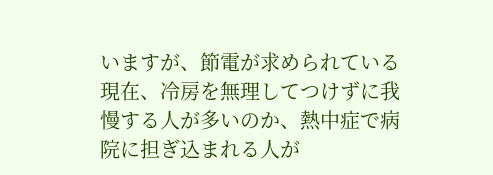いますが、節電が求められている現在、冷房を無理してつけずに我慢する人が多いのか、熱中症で病院に担ぎ込まれる人が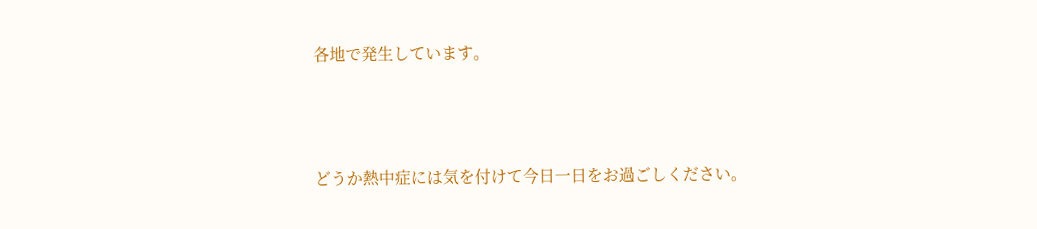各地で発生しています。



どうか熱中症には気を付けて今日一日をお過ごしください。